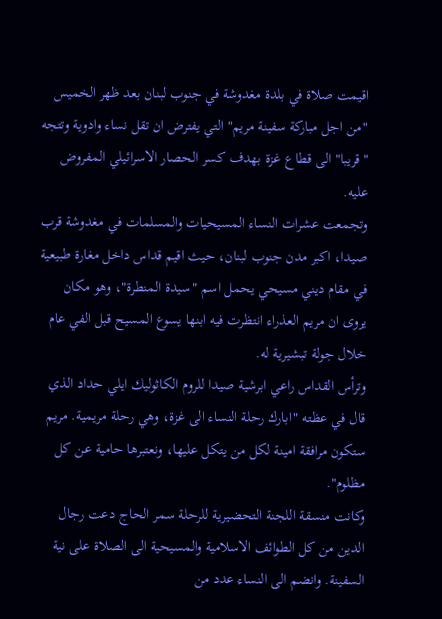اقيمت صلاة في بلدة مغدوشة في جنوب لبنان بعد ظهر الخميس "من اجل مباركة سفينة مريم" التي يفترض ان تقل نساء وادوية وتتجه "قريبا" الى قطاع غزة بهدف كسر الحصار الاسرائيلي المفروض عليه.
وتجمعت عشرات النساء المسيحيات والمسلمات في مغدوشة قرب صيدا، اكبر مدن جنوب لبنان، حيث اقيم قداس داخل مغارة طبيعية في مقام ديني مسيحي يحمل اسم "سيدة المنطرة"، وهو مكان يروى ان مريم العذراء انتظرت فيه ابنها يسوع المسيح قبل الفي عام خلال جولة تبشيرية له.
وترأس القداس راعي ابرشية صيدا للروم الكاثوليك ايلي حداد الذي قال في عظته "ابارك رحلة النساء الى غزة، وهي رحلة مريمية. مريم ستكون مرافقة امينة لكل من يتكل عليها، ونعتبرها حامية عن كل مظلوم".
وكانت منسقة اللجنة التحضيرية للرحلة سمر الحاج دعت رجال الدين من كل الطوائف الاسلامية والمسيحية الى الصلاة على نية السفينة. وانضم الى النساء عدد من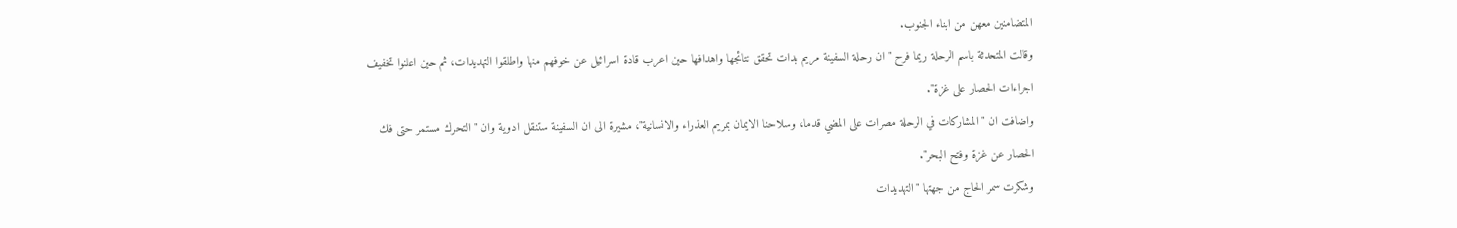المتضامنين معهن من ابناء الجنوب.
وقالت المتحدثة باسم الرحلة ريما فرح "ان رحلة السفينة مريم بدات تحقق نتائجها واهدافها حين اعرب قادة اسرائيل عن خوفهم منها واطلقوا التهديدات، ثم حين اعلنوا تخفيف اجراءات الحصار على غزة".
واضافت ان "المشاركات في الرحلة مصرات على المضي قدما، وسلاحنا الايمان بمريم العذراء والانسانية"، مشيرة الى ان السفينة ستنقل ادوية وان "التحرك مستمر حتى فك الحصار عن غزة وفتح البحر".
وشكرت سمر الحاج من جهتها "التهديدات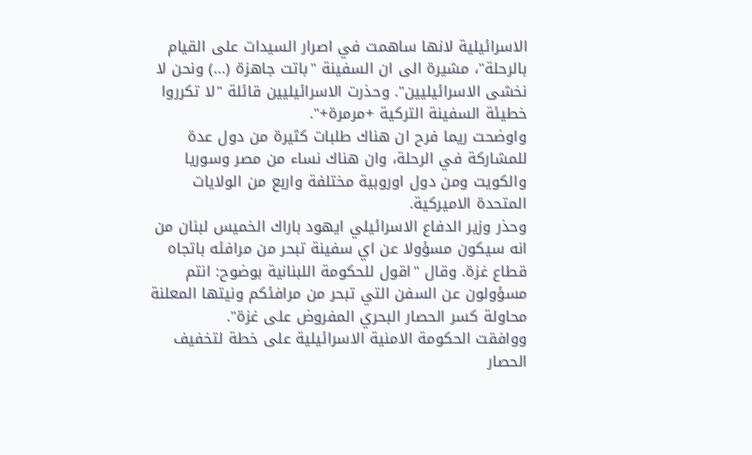الاسرائيلية لانها ساهمت في اصرار السيدات على القيام بالرحلة"، مشيرة الى ان السفينة "باتت جاهزة (...) ونحن لا نخشى الاسرائيليين". وحذرت الاسرائيليين قائلة "لا تكرروا خطيئة السفينة التركية +مرمرة+".
واوضحت ريما فرح ان هناك طلبات كثيرة من دول عدة للمشاركة في الرحلة، وان هناك نساء من مصر وسوريا والكويت ومن دول اوروبية مختلفة واربع من الولايات المتحدة الاميركية.
وحذر وزير الدفاع الاسرائيلي ايهود باراك الخميس لبنان من انه سيكون مسؤولا عن اي سفينة تبحر من مرافئه باتجاه قطاع غزة. وقال "اقول للحكومة اللبنانية بوضوح: انتم مسؤولون عن السفن التي تبحر من مرافئكم ونيتها المعلنة محاولة كسر الحصار البحري المفروض على غزة".
ووافقت الحكومة الامنية الاسرائيلية على خطة لتخفيف الحصار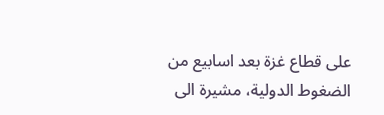على قطاع غزة بعد اسابيع من الضغوط الدولية، مشيرة الى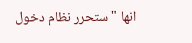انها "ستحرر نظام دخول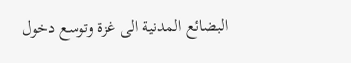البضائع المدنية الى غزة وتوسع دخول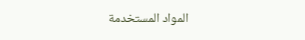المواد المستخدمة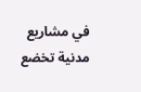في مشاريع مدنية تخضع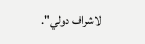لاشراف دولي".